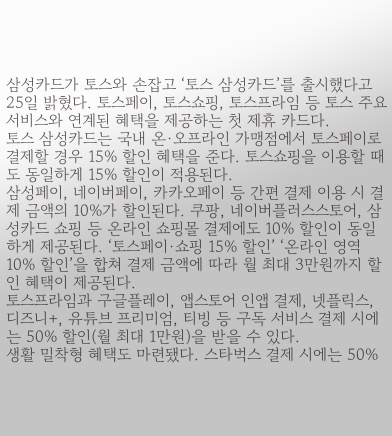삼성카드가 토스와 손잡고 ‘토스 삼성카드’를 출시했다고 25일 밝혔다. 토스페이, 토스쇼핑, 토스프라임 등 토스 주요 서비스와 연계된 혜택을 제공하는 첫 제휴 카드다.
토스 삼성카드는 국내 온·오프라인 가맹점에서 토스페이로 결제할 경우 15% 할인 혜택을 준다. 토스쇼핑을 이용할 때도 동일하게 15% 할인이 적용된다.
삼성페이, 네이버페이, 카카오페이 등 간편 결제 이용 시 결제 금액의 10%가 할인된다. 쿠팡, 네이버플러스스토어, 삼성카드 쇼핑 등 온라인 쇼핑몰 결제에도 10% 할인이 동일하게 제공된다. ‘토스페이·쇼핑 15% 할인’ ‘온라인 영역 10% 할인’을 합쳐 결제 금액에 따라 월 최대 3만원까지 할인 혜택이 제공된다.
토스프라임과 구글플레이, 앱스토어 인앱 결제, 넷플릭스, 디즈니+, 유튜브 프리미엄, 티빙 등 구독 서비스 결제 시에는 50% 할인(월 최대 1만원)을 받을 수 있다.
생활 밀착형 혜택도 마련됐다. 스타벅스 결제 시에는 50%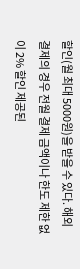할인(월 최대 5000원)을 받을 수 있다. 해외 결제의 경우 전월 결제 금액이나 한도 제한 없이 2% 할인 제공된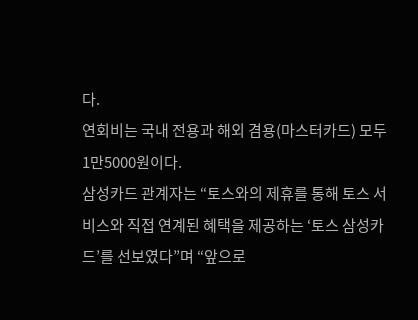다.
연회비는 국내 전용과 해외 겸용(마스터카드) 모두 1만5000원이다.
삼성카드 관계자는 “토스와의 제휴를 통해 토스 서비스와 직접 연계된 혜택을 제공하는 ‘토스 삼성카드’를 선보였다”며 “앞으로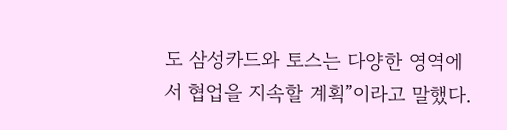도 삼성카드와 토스는 다양한 영역에서 협업을 지속할 계획”이라고 말했다.